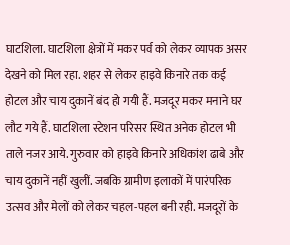घाटशिला. घाटशिला क्षेत्रों में मकर पर्व को लेकर व्यापक असर देखने को मिल रहा. शहर से लेकर हाइवे किनारे तक कई होटल और चाय दुकानें बंद हो गयी हैं. मजदूर मकर मनाने घर लौट गये हैं. घाटशिला स्टेशन परिसर स्थित अनेक होटल भी ताले नजर आये. गुरुवार को हाइवे किनारे अधिकांश ढाबे और चाय दुकानें नहीं खुलीं. जबकि ग्रामीण इलाकों में पारंपरिक उत्सव और मेलों को लेकर चहल-पहल बनी रही. मजदूरों के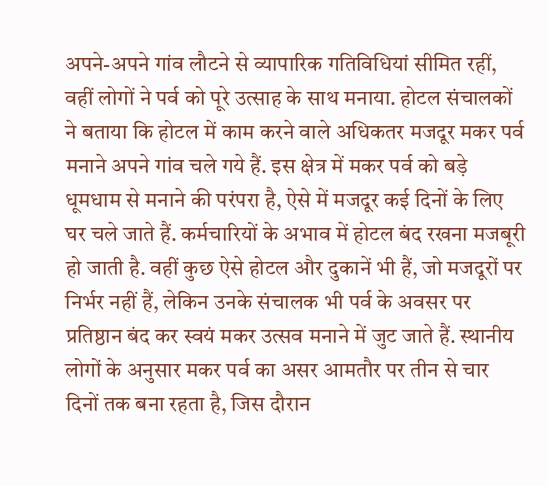अपने-अपने गांव लौटने से व्यापारिक गतिविधियां सीमित रहीं, वहीं लोगों ने पर्व को पूरे उत्साह के साथ मनाया. होटल संचालकों ने बताया कि होटल में काम करने वाले अधिकतर मजदूर मकर पर्व मनाने अपने गांव चले गये हैं. इस क्षेत्र में मकर पर्व को बड़े धूमधाम से मनाने की परंपरा है, ऐसे में मजदूर कई दिनों के लिए घर चले जाते हैं. कर्मचारियों के अभाव में होटल बंद रखना मजबूरी हो जाती है. वहीं कुछ ऐसे होटल और दुकानें भी हैं, जो मजदूरों पर निर्भर नहीं हैं, लेकिन उनके संचालक भी पर्व के अवसर पर प्रतिष्ठान बंद कर स्वयं मकर उत्सव मनाने में जुट जाते हैं. स्थानीय लोगों के अनुसार मकर पर्व का असर आमतौर पर तीन से चार दिनों तक बना रहता है, जिस दौरान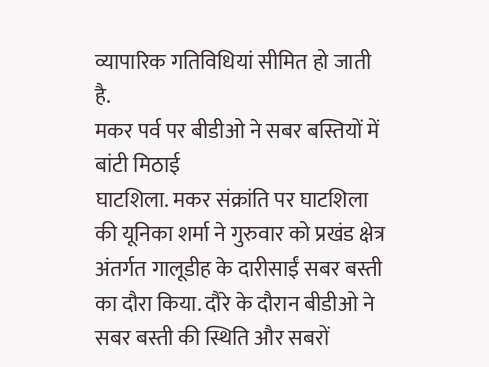व्यापारिक गतिविधियां सीमित हो जाती है.
मकर पर्व पर बीडीओ ने सबर बस्तियों में बांटी मिठाई
घाटशिला. मकर संक्रांति पर घाटशिला की यूनिका शर्मा ने गुरुवार को प्रखंड क्षेत्र अंतर्गत गालूडीह के दारीसाईं सबर बस्ती का दौरा किया. दौरे के दौरान बीडीओ ने सबर बस्ती की स्थिति और सबरों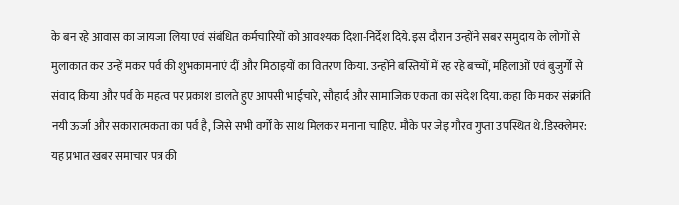के बन रहे आवास का जायजा लिया एवं संबंधित कर्मचारियों को आवश्यक दिशा-निर्देश दिये. इस दौरान उन्होंने सबर समुदाय के लोगों से मुलाकात कर उन्हें मकर पर्व की शुभकामनाएं दीं और मिठाइयों का वितरण किया. उन्होंने बस्तियों में रह रहे बच्चों, महिलाओं एवं बुजुर्गों से संवाद किया और पर्व के महत्व पर प्रकाश डालते हुए आपसी भाईचारे, सौहार्द और सामाजिक एकता का संदेश दिया. कहा कि मकर संक्रांति नयी ऊर्जा और सकारात्मकता का पर्व है, जिसे सभी वर्गों के साथ मिलकर मनाना चाहिए. मौके पर जेइ गौरव गुप्ता उपस्थित थे.डिस्क्लेमर: यह प्रभात खबर समाचार पत्र की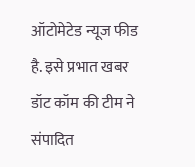ऑटोमेटेड न्यूज फीड है. इसे प्रभात खबर डॉट कॉम की टीम ने संपादित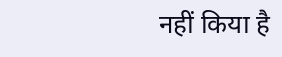नहीं किया है